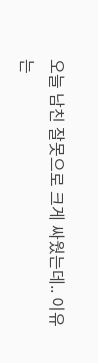오늘 남친 잘못으로 크게 싸웠는데.. 이유는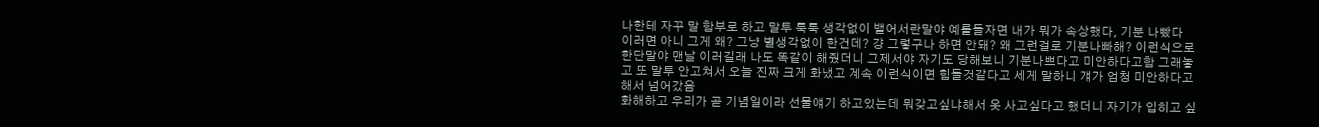나한테 자꾸 말 함부로 하고 말투 툭툭 생각없이 뱉어서란말야 예를들자면 내가 뭐가 속상했다, 기분 나빴다 이러면 아니 그게 왜? 그냥 별생각없이 한건데? 걍 그렇구나 하면 안돼? 왜 그런걸로 기분나빠해? 이런식으로 한단말야 맨날 이러길래 나도 똑같이 해줬더니 그제서야 자기도 당해보니 기분나쁘다고 미안하다고함 그래놓고 또 말투 안고쳐서 오늘 진짜 크게 화냈고 계속 이런식이면 힘들것같다고 세게 말하니 걔가 엄청 미안하다고 해서 넘어갔음
화해하고 우리가 곧 기념일이라 선물얘기 하고있는데 뭐갖고싶냐해서 옷 사고싶다고 했더니 자기가 입히고 싶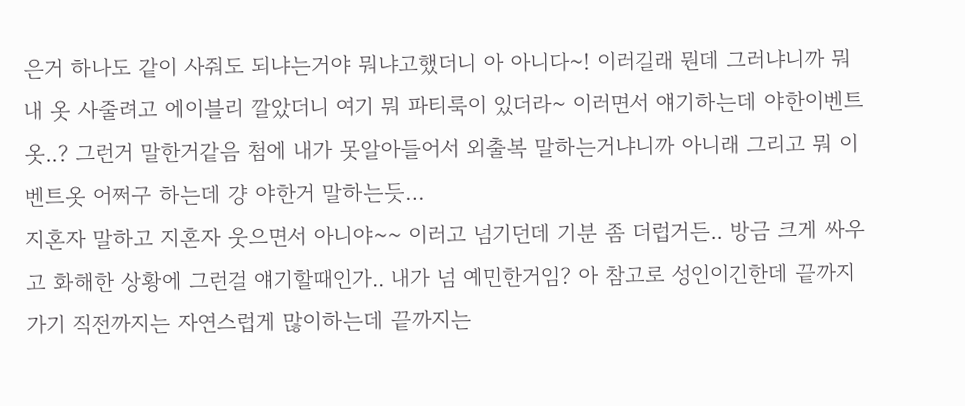은거 하나도 같이 사줘도 되냐는거야 뭐냐고했더니 아 아니다~! 이러길래 뭔데 그러냐니까 뭐 내 옷 사줄려고 에이블리 깔았더니 여기 뭐 파티룩이 있더라~ 이러면서 얘기하는데 야한이벤트옷..? 그런거 말한거같음 첨에 내가 못알아들어서 외출복 말하는거냐니까 아니래 그리고 뭐 이벤트옷 어쩌구 하는데 걍 야한거 말하는듯…
지혼자 말하고 지혼자 웃으면서 아니야~~ 이러고 넘기던데 기분 좀 더럽거든.. 방금 크게 싸우고 화해한 상황에 그런걸 얘기할때인가.. 내가 넘 예민한거임? 아 참고로 성인이긴한데 끝까지 가기 직전까지는 자연스럽게 많이하는데 끝까지는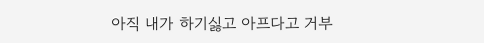아직 내가 하기싫고 아프다고 거부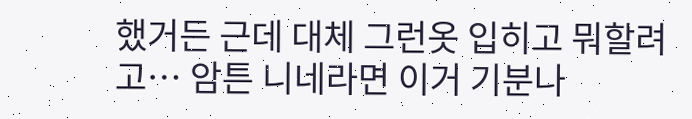했거든 근데 대체 그런옷 입히고 뭐할려고… 암튼 니네라면 이거 기분나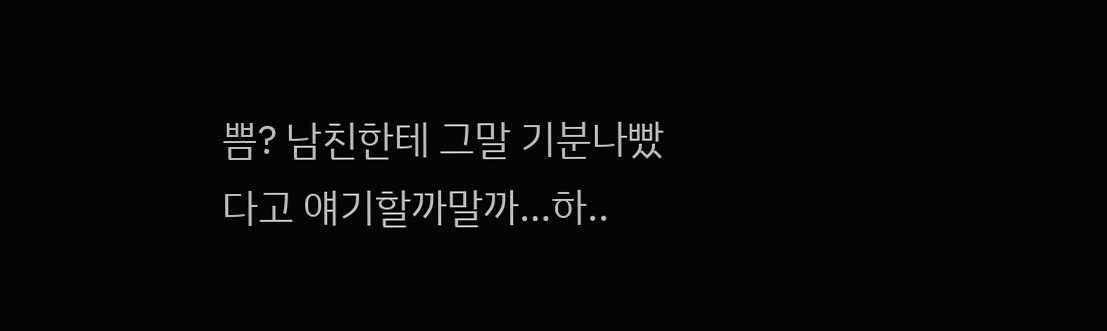쁨? 남친한테 그말 기분나빴다고 얘기할까말까…하..